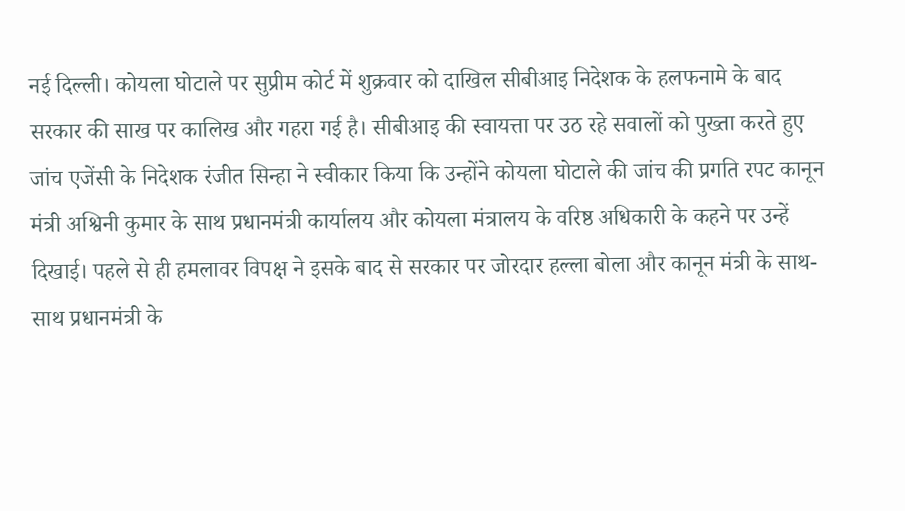नई दिल्ली। कोयला घोटाले पर सुप्रीम कोर्ट में शुक्रवार को दाखिल सीबीआइ निदेशक के हलफनामे के बाद सरकार की साख पर कालिख और गहरा गई है। सीबीआइ की स्वायत्ता पर उठ रहे सवालों को पुख्ता करते हुए जांच एजेंसी के निदेशक रंजीत सिन्हा ने स्वीकार किया कि उन्होंने कोयला घोटाले की जांच की प्रगति रपट कानून मंत्री अश्विनी कुमार के साथ प्रधानमंत्री कार्यालय और कोयला मंत्रालय के वरिष्ठ अधिकारी के कहने पर उन्हें दिखाई। पहले से ही हमलावर विपक्ष ने इसके बाद से सरकार पर जोरदार हल्ला बोला और कानून मंत्री के साथ-साथ प्रधानमंत्री के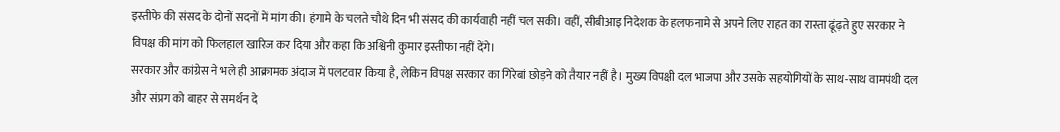इस्तीफे की संसद के दोनों सदनों में मांग की। हंगामे के चलते चौथे दिन भी संसद की कार्यवाही नहीं चल सकी। वहीं, सीबीआइ निदेशक के हलफनामे से अपने लिए राहत का रास्ता ढूंढ़ते हुए सरकार ने विपक्ष की मांग को फिलहाल खारिज कर दिया और कहा कि अश्विनी कुमार इस्तीफा नहीं देंगे।
सरकार और कांग्रेस ने भले ही आक्रामक अंदाज में पलटवार किया है, लेकिन विपक्ष सरकार का गिरेबां छोड़ने को तैयार नहीं है। मुख्य विपक्षी दल भाजपा और उसके सहयोगियों के साथ-साथ वामपंथी दल और संप्रग को बाहर से समर्थन दे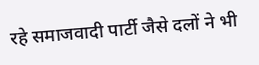रहे समाजवादी पार्टी जैसे दलों ने भी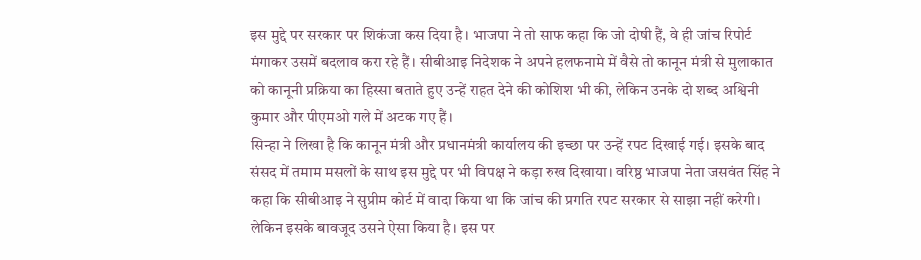इस मुद्दे पर सरकार पर शिकंजा कस दिया है। भाजपा ने तो साफ कहा कि जो दोषी हैं, वे ही जांच रिपोर्ट मंगाकर उसमें बदलाव करा रहे हैं। सीबीआइ निदेशक ने अपने हलफनामे में वैसे तो कानून मंत्री से मुलाकात को कानूनी प्रक्रिया का हिस्सा बताते हुए उन्हें राहत देने की कोशिश भी की, लेकिन उनके दो शब्द अश्विनी कुमार और पीएमओ गले में अटक गए हैं।
सिन्हा ने लिखा है कि कानून मंत्री और प्रधानमंत्री कार्यालय की इच्छा पर उन्हें रपट दिखाई गई। इसके बाद संसद में तमाम मसलों के साथ इस मुद्दे पर भी विपक्ष ने कड़ा रुख दिखाया। वरिष्ठ भाजपा नेता जसवंत सिंह ने कहा कि सीबीआइ ने सुप्रीम कोर्ट में वादा किया था कि जांच की प्रगति रपट सरकार से साझा नहीं करेगी। लेकिन इसके बावजूद उसने ऐसा किया है। इस पर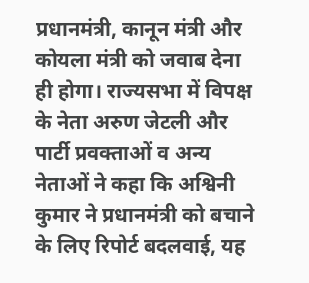प्रधानमंत्री, कानून मंत्री और कोयला मंत्री को जवाब देना ही होगा। राज्यसभा में विपक्ष के नेता अरुण जेटली और पार्टी प्रवक्ताओं व अन्य नेताओं ने कहा कि अश्विनी कुमार ने प्रधानमंत्री को बचाने के लिए रिपोर्ट बदलवाई, यह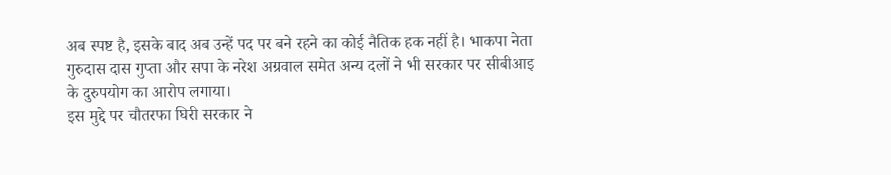अब स्पष्ट है, इसके बाद अब उन्हें पद पर बने रहने का कोई नैतिक हक नहीं है। भाकपा नेता गुरुदास दास गुप्ता और सपा के नरेश अग्रवाल समेत अन्य दलों ने भी सरकार पर सीबीआइ के दुरुपयोग का आरोप लगाया।
इस मुद्दे पर चौतरफा घिरी सरकार ने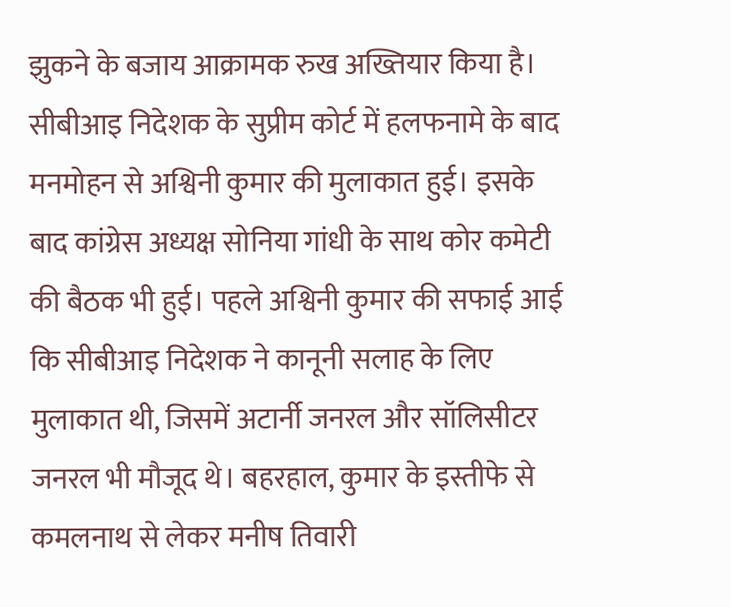झुकने के बजाय आक्रामक रुख अख्तियार किया है। सीबीआइ निदेशक के सुप्रीम कोर्ट में हलफनामे के बाद मनमोहन से अश्विनी कुमार की मुलाकात हुई। इसके बाद कांग्रेस अध्यक्ष सोनिया गांधी के साथ कोर कमेटी की बैठक भी हुई। पहले अश्विनी कुमार की सफाई आई कि सीबीआइ निदेशक ने कानूनी सलाह के लिए मुलाकात थी, जिसमें अटार्नी जनरल और सॉलिसीटर जनरल भी मौजूद थे। बहरहाल, कुमार के इस्तीफे से कमलनाथ से लेकर मनीष तिवारी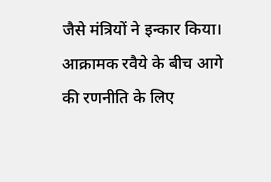जैसे मंत्रियों ने इन्कार किया। आक्रामक रवैये के बीच आगे की रणनीति के लिए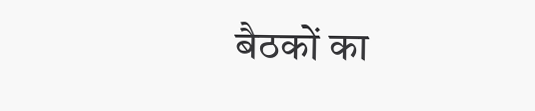बैठकों का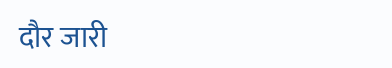दौर जारी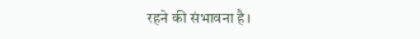रहने की संभावना है।